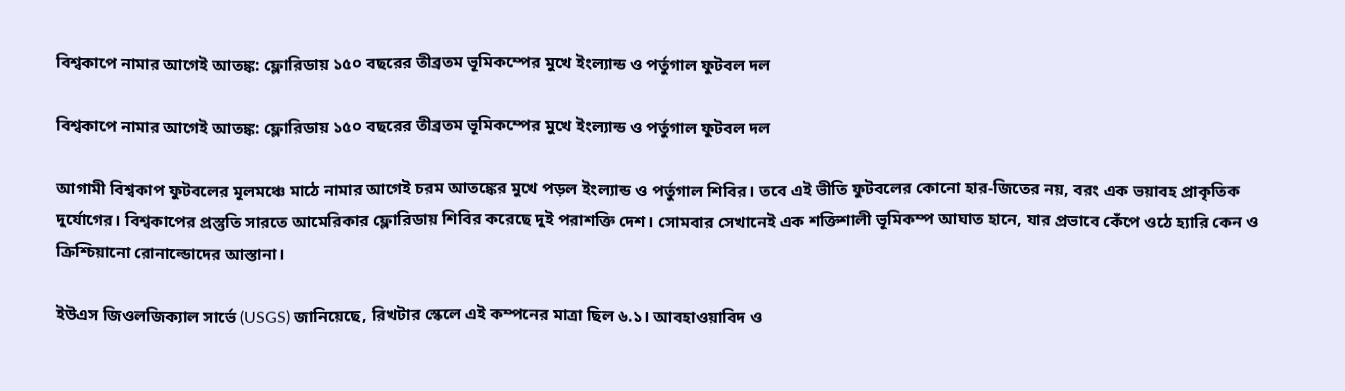বিশ্বকাপে নামার আগেই আতঙ্ক: ফ্লোরিডায় ১৫০ বছরের তীব্রতম ভূমিকম্পের মুখে ইংল্যান্ড ও পর্তুগাল ফুটবল দল

বিশ্বকাপে নামার আগেই আতঙ্ক: ফ্লোরিডায় ১৫০ বছরের তীব্রতম ভূমিকম্পের মুখে ইংল্যান্ড ও পর্তুগাল ফুটবল দল

আগামী বিশ্বকাপ ফুটবলের মূলমঞ্চে মাঠে নামার আগেই চরম আতঙ্কের মুখে পড়ল ইংল্যান্ড ও পর্তুগাল শিবির। তবে এই ভীতি ফুটবলের কোনো হার-জিতের নয়, বরং এক ভয়াবহ প্রাকৃতিক দুর্যোগের। বিশ্বকাপের প্রস্তুতি সারতে আমেরিকার ফ্লোরিডায় শিবির করেছে দুই পরাশক্তি দেশ। সোমবার সেখানেই এক শক্তিশালী ভূমিকম্প আঘাত হানে, যার প্রভাবে কেঁপে ওঠে হ্যারি কেন ও ক্রিশ্চিয়ানো রোনাল্ডোদের আস্তানা।

ইউএস জিওলজিক্যাল সার্ভে (USGS) জানিয়েছে, রিখটার স্কেলে এই কম্পনের মাত্রা ছিল ৬.১। আবহাওয়াবিদ ও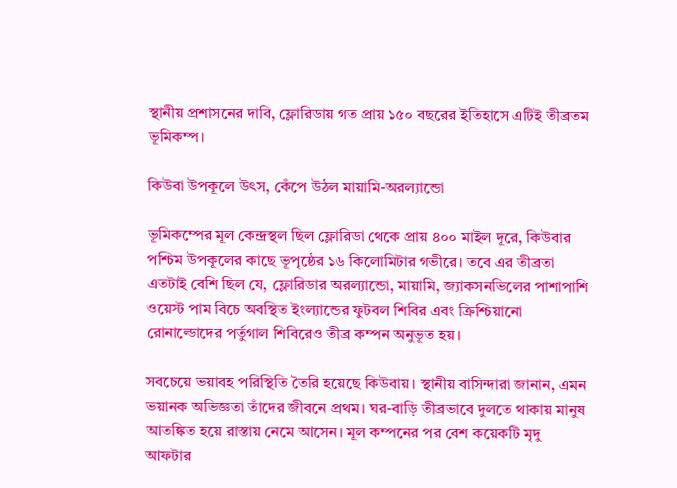স্থানীয় প্রশাসনের দাবি, ফ্লোরিডায় গত প্রায় ১৫০ বছরের ইতিহাসে এটিই তীব্রতম ভূমিকম্প।

কিউবা উপকূলে উৎস, কেঁপে উঠল মায়ামি-অরল্যান্ডো

ভূমিকম্পের মূল কেন্দ্রস্থল ছিল ফ্লোরিডা থেকে প্রায় ৪০০ মাইল দূরে, কিউবার পশ্চিম উপকূলের কাছে ভূপৃষ্ঠের ১৬ কিলোমিটার গভীরে। তবে এর তীব্রতা এতটাই বেশি ছিল যে, ফ্লোরিডার অরল্যান্ডো, মায়ামি, জ্যাকসনভিলের পাশাপাশি ওয়েস্ট পাম বিচে অবস্থিত ইংল্যান্ডের ফুটবল শিবির এবং ক্রিশ্চিয়ানো রোনাল্ডোদের পর্তুগাল শিবিরেও তীব্র কম্পন অনুভূত হয়।

সবচেয়ে ভয়াবহ পরিস্থিতি তৈরি হয়েছে কিউবায়। স্থানীয় বাসিন্দারা জানান, এমন ভয়ানক অভিজ্ঞতা তাঁদের জীবনে প্রথম। ঘর-বাড়ি তীব্রভাবে দুলতে থাকায় মানুষ আতঙ্কিত হয়ে রাস্তায় নেমে আসেন। মূল কম্পনের পর বেশ কয়েকটি মৃদু আফটার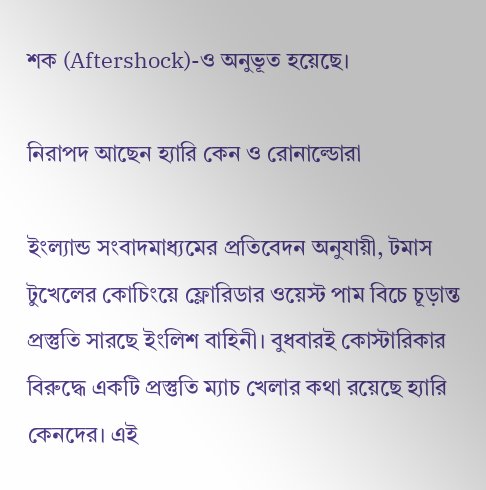শক (Aftershock)-ও অনুভূত হয়েছে।

নিরাপদ আছেন হ্যারি কেন ও রোনাল্ডোরা

ইংল্যান্ড সংবাদমাধ্যমের প্রতিবেদন অনুযায়ী, টমাস টুখেলের কোচিংয়ে ফ্লোরিডার ওয়েস্ট পাম বিচে চূড়ান্ত প্রস্তুতি সারছে ইংলিশ বাহিনী। বুধবারই কোস্টারিকার বিরুদ্ধে একটি প্রস্তুতি ম্যাচ খেলার কথা রয়েছে হ্যারি কেনদের। এই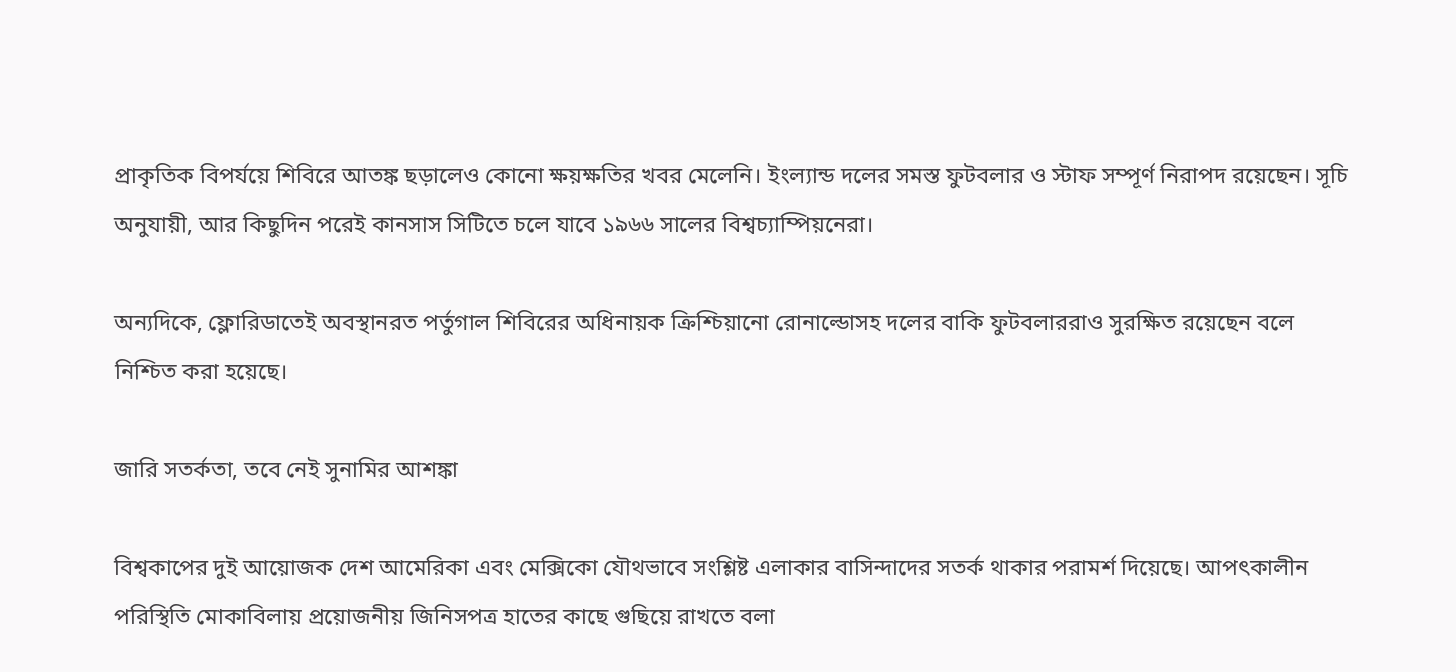প্রাকৃতিক বিপর্যয়ে শিবিরে আতঙ্ক ছড়ালেও কোনো ক্ষয়ক্ষতির খবর মেলেনি। ইংল্যান্ড দলের সমস্ত ফুটবলার ও স্টাফ সম্পূর্ণ নিরাপদ রয়েছেন। সূচি অনুযায়ী, আর কিছুদিন পরেই কানসাস সিটিতে চলে যাবে ১৯৬৬ সালের বিশ্বচ্যাম্পিয়নেরা।

অন্যদিকে, ফ্লোরিডাতেই অবস্থানরত পর্তুগাল শিবিরের অধিনায়ক ক্রিশ্চিয়ানো রোনাল্ডোসহ দলের বাকি ফুটবলাররাও সুরক্ষিত রয়েছেন বলে নিশ্চিত করা হয়েছে।

জারি সতর্কতা, তবে নেই সুনামির আশঙ্কা

বিশ্বকাপের দুই আয়োজক দেশ আমেরিকা এবং মেক্সিকো যৌথভাবে সংশ্লিষ্ট এলাকার বাসিন্দাদের সতর্ক থাকার পরামর্শ দিয়েছে। আপৎকালীন পরিস্থিতি মোকাবিলায় প্রয়োজনীয় জিনিসপত্র হাতের কাছে গুছিয়ে রাখতে বলা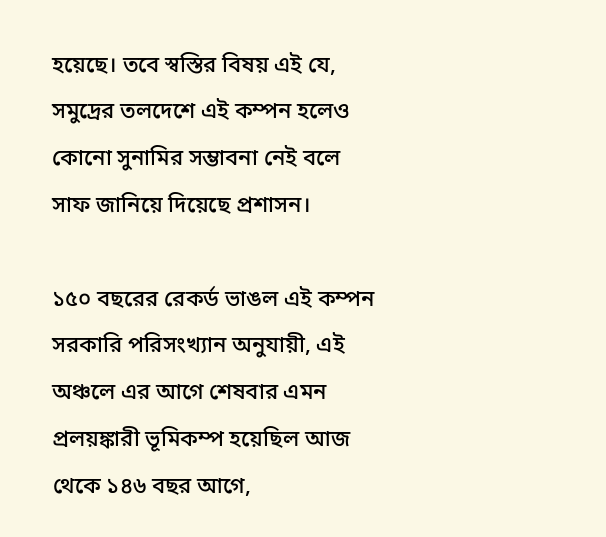হয়েছে। তবে স্বস্তির বিষয় এই যে, সমুদ্রের তলদেশে এই কম্পন হলেও কোনো সুনামির সম্ভাবনা নেই বলে সাফ জানিয়ে দিয়েছে প্রশাসন।

১৫০ বছরের রেকর্ড ভাঙল এই কম্পন সরকারি পরিসংখ্যান অনুযায়ী, এই অঞ্চলে এর আগে শেষবার এমন প্রলয়ঙ্কারী ভূমিকম্প হয়েছিল আজ থেকে ১৪৬ বছর আগে,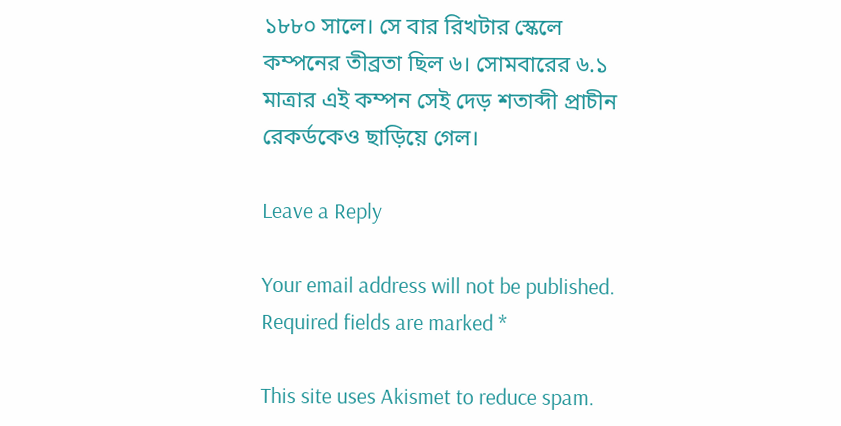১৮৮০ সালে। সে বার রিখটার স্কেলে কম্পনের তীব্রতা ছিল ৬। সোমবারের ৬.১ মাত্রার এই কম্পন সেই দেড় শতাব্দী প্রাচীন রেকর্ডকেও ছাড়িয়ে গেল।

Leave a Reply

Your email address will not be published. Required fields are marked *

This site uses Akismet to reduce spam.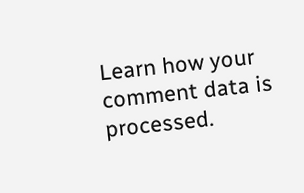Learn how your comment data is processed.